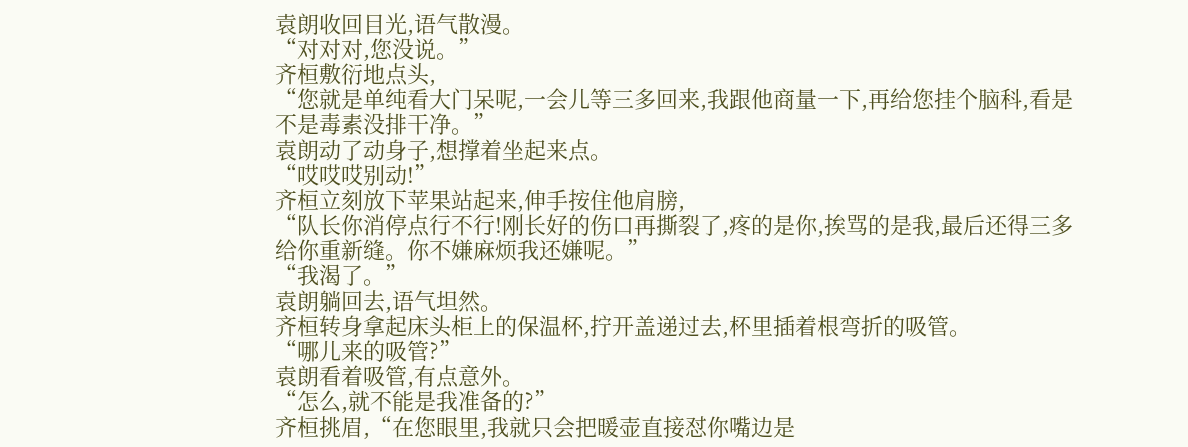袁朗收回目光,语气散漫。
“对对对,您没说。”
齐桓敷衍地点头,
“您就是单纯看大门呆呢,一会儿等三多回来,我跟他商量一下,再给您挂个脑科,看是不是毒素没排干净。”
袁朗动了动身子,想撑着坐起来点。
“哎哎哎别动!”
齐桓立刻放下苹果站起来,伸手按住他肩膀,
“队长你消停点行不行!刚长好的伤口再撕裂了,疼的是你,挨骂的是我,最后还得三多给你重新缝。你不嫌麻烦我还嫌呢。”
“我渴了。”
袁朗躺回去,语气坦然。
齐桓转身拿起床头柜上的保温杯,拧开盖递过去,杯里插着根弯折的吸管。
“哪儿来的吸管?”
袁朗看着吸管,有点意外。
“怎么,就不能是我准备的?”
齐桓挑眉,“在您眼里,我就只会把暖壶直接怼你嘴边是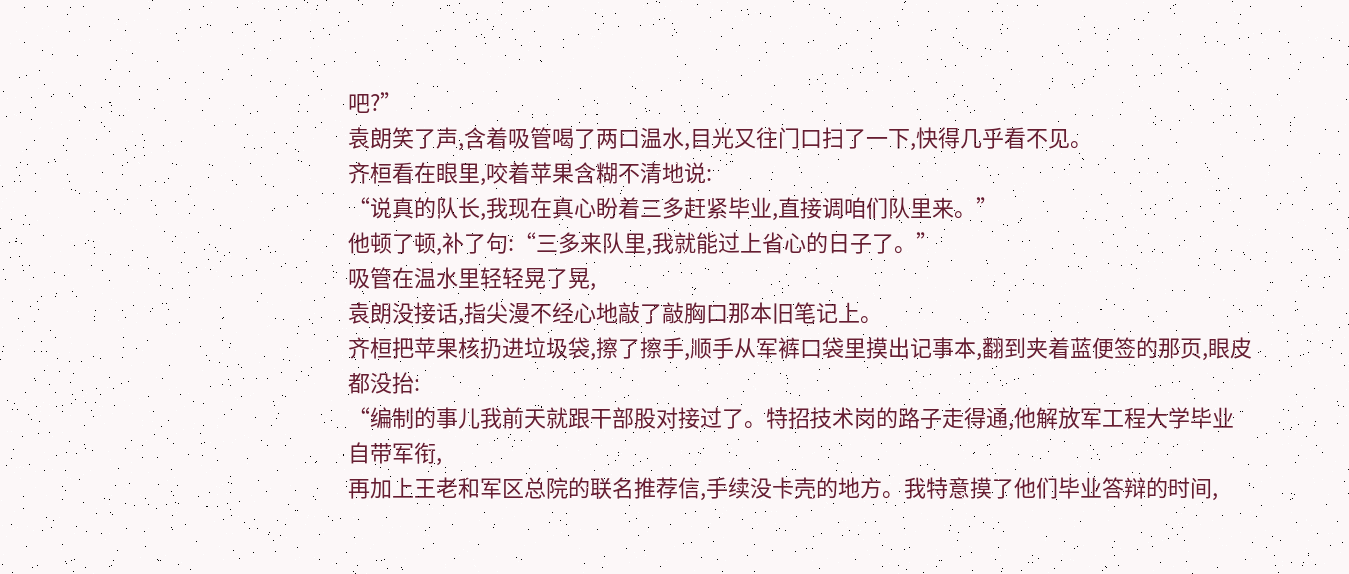吧?”
袁朗笑了声,含着吸管喝了两口温水,目光又往门口扫了一下,快得几乎看不见。
齐桓看在眼里,咬着苹果含糊不清地说:
“说真的队长,我现在真心盼着三多赶紧毕业,直接调咱们队里来。”
他顿了顿,补了句:“三多来队里,我就能过上省心的日子了。”
吸管在温水里轻轻晃了晃,
袁朗没接话,指尖漫不经心地敲了敲胸口那本旧笔记上。
齐桓把苹果核扔进垃圾袋,擦了擦手,顺手从军裤口袋里摸出记事本,翻到夹着蓝便签的那页,眼皮都没抬:
“编制的事儿我前天就跟干部股对接过了。特招技术岗的路子走得通,他解放军工程大学毕业自带军衔,
再加上王老和军区总院的联名推荐信,手续没卡壳的地方。我特意摸了他们毕业答辩的时间,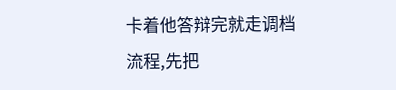卡着他答辩完就走调档流程,先把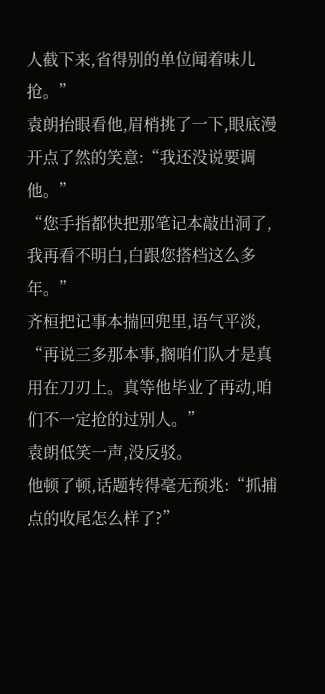人截下来,省得别的单位闻着味儿抢。”
袁朗抬眼看他,眉梢挑了一下,眼底漫开点了然的笑意:“我还没说要调他。”
“您手指都快把那笔记本敲出洞了,我再看不明白,白跟您搭档这么多年。”
齐桓把记事本揣回兜里,语气平淡,
“再说三多那本事,搁咱们队才是真用在刀刃上。真等他毕业了再动,咱们不一定抢的过别人。”
袁朗低笑一声,没反驳。
他顿了顿,话题转得毫无预兆:“抓捕点的收尾怎么样了?”